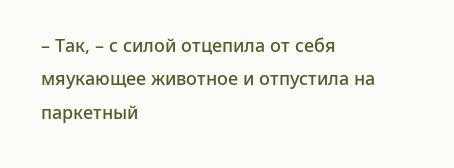– Так, – с силой отцепила от себя мяукающее животное и отпустила на паркетный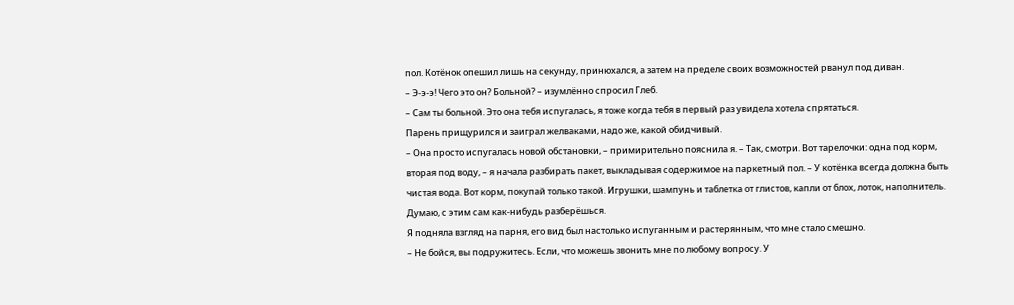пол. Котёнок опешил лишь на секунду, принюхался, а затем на пределе своих возможностей рванул под диван.
– Э-э-э! Чего это он? Больной? – изумлённо спросил Глеб.
– Сам ты больной. Это она тебя испугалась, я тоже когда тебя в первый раз увидела хотела спрятаться.
Парень прищурился и заиграл желваками, надо же, какой обидчивый.
– Она просто испугалась новой обстановки, – примирительно пояснила я. – Так, смотри. Вот тарелочки: одна под корм, вторая под воду, – я начала разбирать пакет, выкладывая содержимое на паркетный пол. – У котёнка всегда должна быть чистая вода. Вот корм, покупай только такой. Игрушки, шампунь и таблетка от глистов, капли от блох, лоток, наполнитель. Думаю, с этим сам как-нибудь разберёшься.
Я подняла взгляд на парня, его вид был настолько испуганным и растерянным, что мне стало смешно.
– Не бойся, вы подружитесь. Если, что можешь звонить мне по любому вопросу. У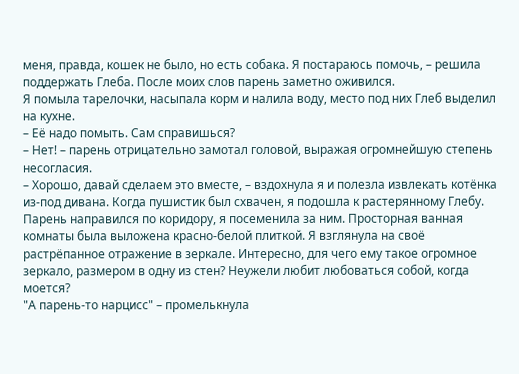меня, правда, кошек не было, но есть собака. Я постараюсь помочь, – решила поддержать Глеба. После моих слов парень заметно оживился.
Я помыла тарелочки, насыпала корм и налила воду, место под них Глеб выделил на кухне.
– Её надо помыть. Сам справишься?
– Нет! – парень отрицательно замотал головой, выражая огромнейшую степень несогласия.
– Хорошо, давай сделаем это вместе, – вздохнула я и полезла извлекать котёнка из-под дивана. Когда пушистик был схвачен, я подошла к растерянному Глебу.
Парень направился по коридору, я посеменила за ним. Просторная ванная комнаты была выложена красно-белой плиткой. Я взглянула на своё растрёпанное отражение в зеркале. Интересно, для чего ему такое огромное зеркало, размером в одну из стен? Неужели любит любоваться собой, когда моется?
"А парень-то нарцисс" – промелькнула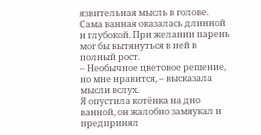язвительная мысль в голове.
Сама ванная оказалась длинной и глубокой. При желании парень мог бы вытянуться в ней в полный рост.
– Необычное цветовое решение, но мне нравится, – высказала мысли вслух.
Я опустила котёнка на дно ванной, он жалобно замяукал и предпринял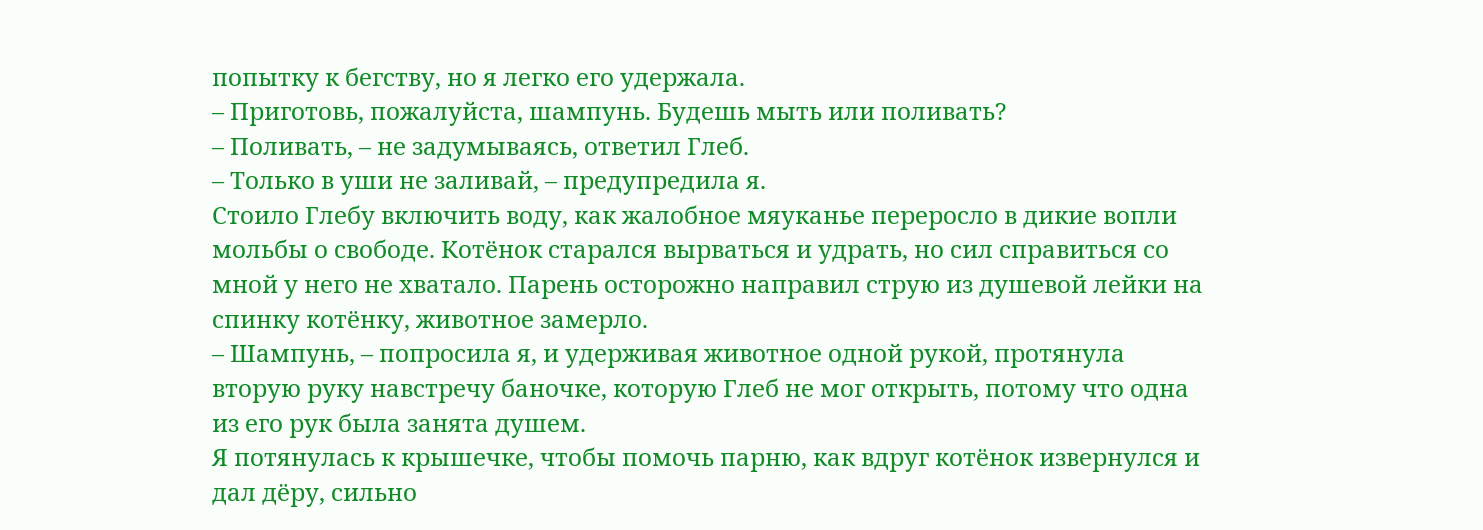попытку к бегству, но я легко его удержала.
– Приготовь, пожалуйста, шампунь. Будешь мыть или поливать?
– Поливать, – не задумываясь, ответил Глеб.
– Только в уши не заливай, – предупредила я.
Стоило Глебу включить воду, как жалобное мяуканье переросло в дикие вопли мольбы о свободе. Котёнок старался вырваться и удрать, но сил справиться со мной у него не хватало. Парень осторожно направил струю из душевой лейки на спинку котёнку, животное замерло.
– Шампунь, – попросила я, и удерживая животное одной рукой, протянула вторую руку навстречу баночке, которую Глеб не мог открыть, потому что одна из его рук была занята душем.
Я потянулась к крышечке, чтобы помочь парню, как вдруг котёнок извернулся и дал дёру, сильно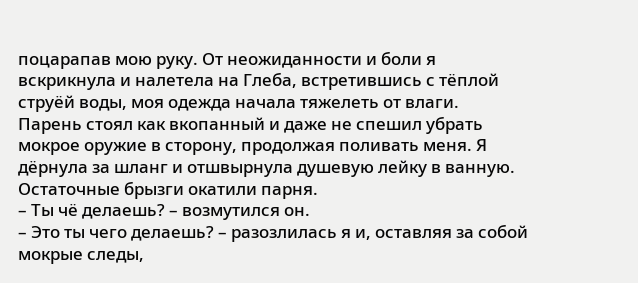поцарапав мою руку. От неожиданности и боли я вскрикнула и налетела на Глеба, встретившись с тёплой струёй воды, моя одежда начала тяжелеть от влаги.
Парень стоял как вкопанный и даже не спешил убрать мокрое оружие в сторону, продолжая поливать меня. Я дёрнула за шланг и отшвырнула душевую лейку в ванную. Остаточные брызги окатили парня.
– Ты чё делаешь? – возмутился он.
– Это ты чего делаешь? – разозлилась я и, оставляя за собой мокрые следы,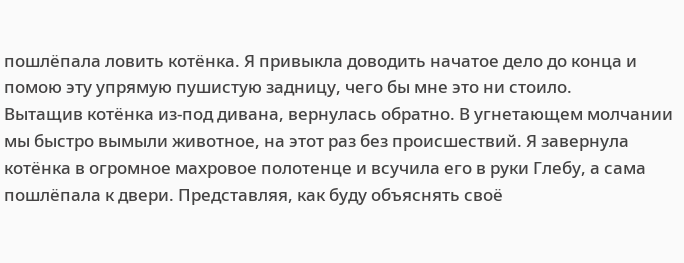пошлёпала ловить котёнка. Я привыкла доводить начатое дело до конца и помою эту упрямую пушистую задницу, чего бы мне это ни стоило.
Вытащив котёнка из-под дивана, вернулась обратно. В угнетающем молчании мы быстро вымыли животное, на этот раз без происшествий. Я завернула котёнка в огромное махровое полотенце и всучила его в руки Глебу, а сама пошлёпала к двери. Представляя, как буду объяснять своё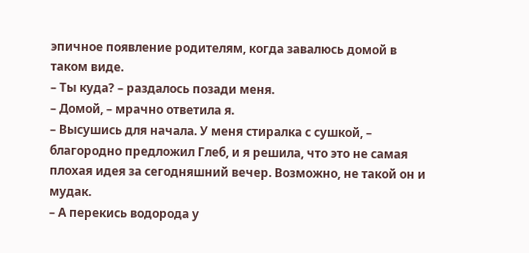эпичное появление родителям, когда завалюсь домой в таком виде.
– Ты куда? – раздалось позади меня.
– Домой, – мрачно ответила я.
– Высушись для начала. У меня стиралка с сушкой, – благородно предложил Глеб, и я решила, что это не самая плохая идея за сегодняшний вечер. Возможно, не такой он и мудак.
– А перекись водорода у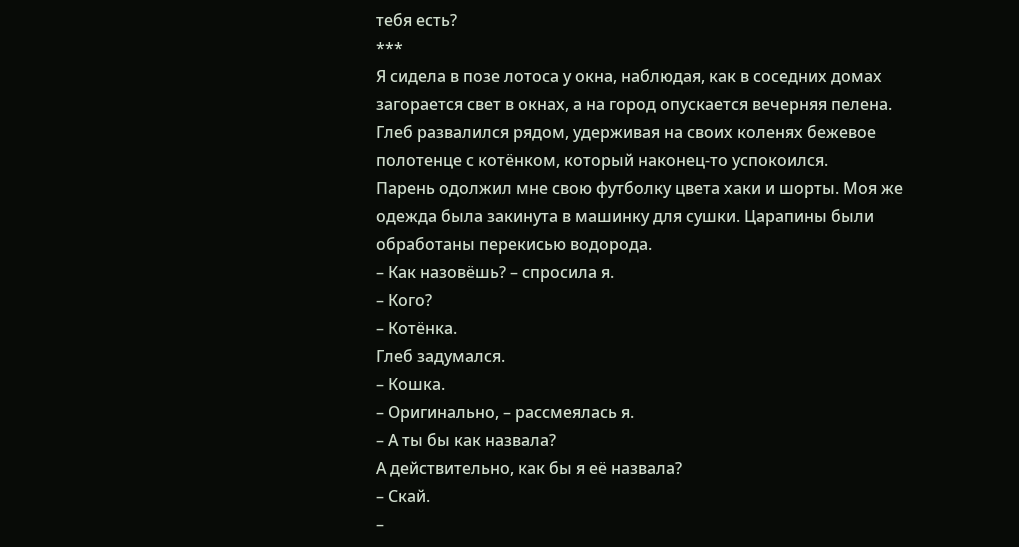тебя есть?
***
Я сидела в позе лотоса у окна, наблюдая, как в соседних домах загорается свет в окнах, а на город опускается вечерняя пелена. Глеб развалился рядом, удерживая на своих коленях бежевое полотенце с котёнком, который наконец-то успокоился.
Парень одолжил мне свою футболку цвета хаки и шорты. Моя же одежда была закинута в машинку для сушки. Царапины были обработаны перекисью водорода.
– Как назовёшь? – спросила я.
– Кого?
– Котёнка.
Глеб задумался.
– Кошка.
– Оригинально, – рассмеялась я.
– А ты бы как назвала?
А действительно, как бы я её назвала?
– Скай.
–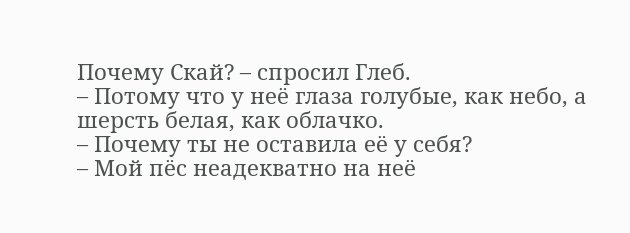Почему Скай? – спросил Глеб.
– Потому что у неё глаза голубые, как небо, а шерсть белая, как облачко.
– Почему ты не оставила её у себя?
– Мой пёс неадекватно на неё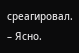среагировал.
– Ясно.